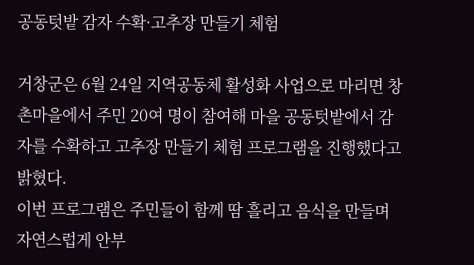공동텃밭 감자 수확·고추장 만들기 체험

거창군은 6월 24일 지역공동체 활성화 사업으로 마리면 창촌마을에서 주민 20여 명이 참여해 마을 공동텃밭에서 감자를 수확하고 고추장 만들기 체험 프로그램을 진행했다고 밝혔다.
이번 프로그램은 주민들이 함께 땀 흘리고 음식을 만들며 자연스럽게 안부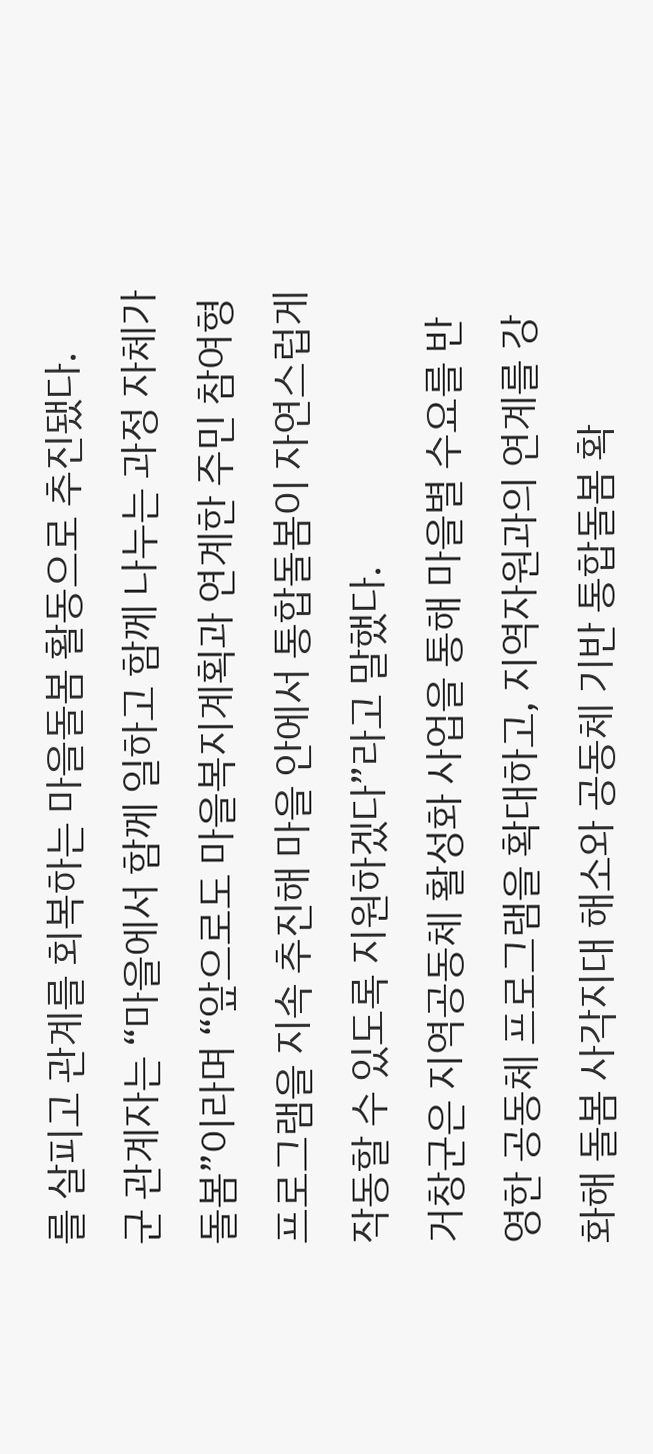를 살피고 관계를 회복하는 마을돌봄 활동으로 추진됐다.
군 관계자는 “마을에서 함께 일하고 함께 나누는 과정 자체가 돌봄”이라며 “앞으로도 마을복지계획과 연계한 주민 참여형 프로그램을 지속 추진해 마을 안에서 통합돌봄이 자연스럽게 작동할 수 있도록 지원하겠다”라고 말했다.
거창군은 지역공동체 활성화 사업을 통해 마을별 수요를 반영한 공동체 프로그램을 확대하고, 지역자원과의 연계를 강화해 돌봄 사각지대 해소와 공동체 기반 통합돌봄 확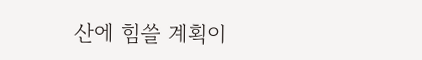산에 힘쓸 계획이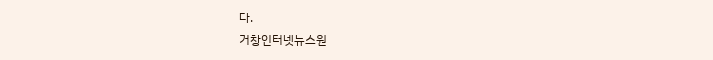다.
거창인터넷뉴스원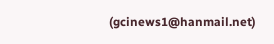(gcinews1@hanmail.net)